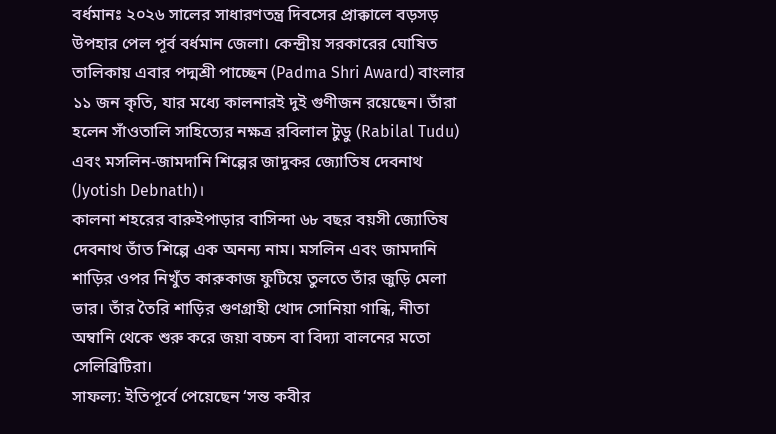বর্ধমানঃ ২০২৬ সালের সাধারণতন্ত্র দিবসের প্রাক্কালে বড়সড় উপহার পেল পূর্ব বর্ধমান জেলা। কেন্দ্রীয় সরকারের ঘোষিত তালিকায় এবার পদ্মশ্রী পাচ্ছেন (Padma Shri Award) বাংলার ১১ জন কৃতি, যার মধ্যে কালনারই দুই গুণীজন রয়েছেন। তাঁরা হলেন সাঁওতালি সাহিত্যের নক্ষত্র রবিলাল টুডু (Rabilal Tudu) এবং মসলিন-জামদানি শিল্পের জাদুকর জ্যোতিষ দেবনাথ (Jyotish Debnath)।
কালনা শহরের বারুইপাড়ার বাসিন্দা ৬৮ বছর বয়সী জ্যোতিষ দেবনাথ তাঁত শিল্পে এক অনন্য নাম। মসলিন এবং জামদানি শাড়ির ওপর নিখুঁত কারুকাজ ফুটিয়ে তুলতে তাঁর জুড়ি মেলা ভার। তাঁর তৈরি শাড়ির গুণগ্রাহী খোদ সোনিয়া গান্ধি, নীতা অম্বানি থেকে শুরু করে জয়া বচ্চন বা বিদ্যা বালনের মতো সেলিব্রিটিরা।
সাফল্য: ইতিপূর্বে পেয়েছেন ‘সন্ত কবীর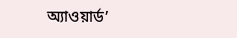অ্যাওয়ার্ড’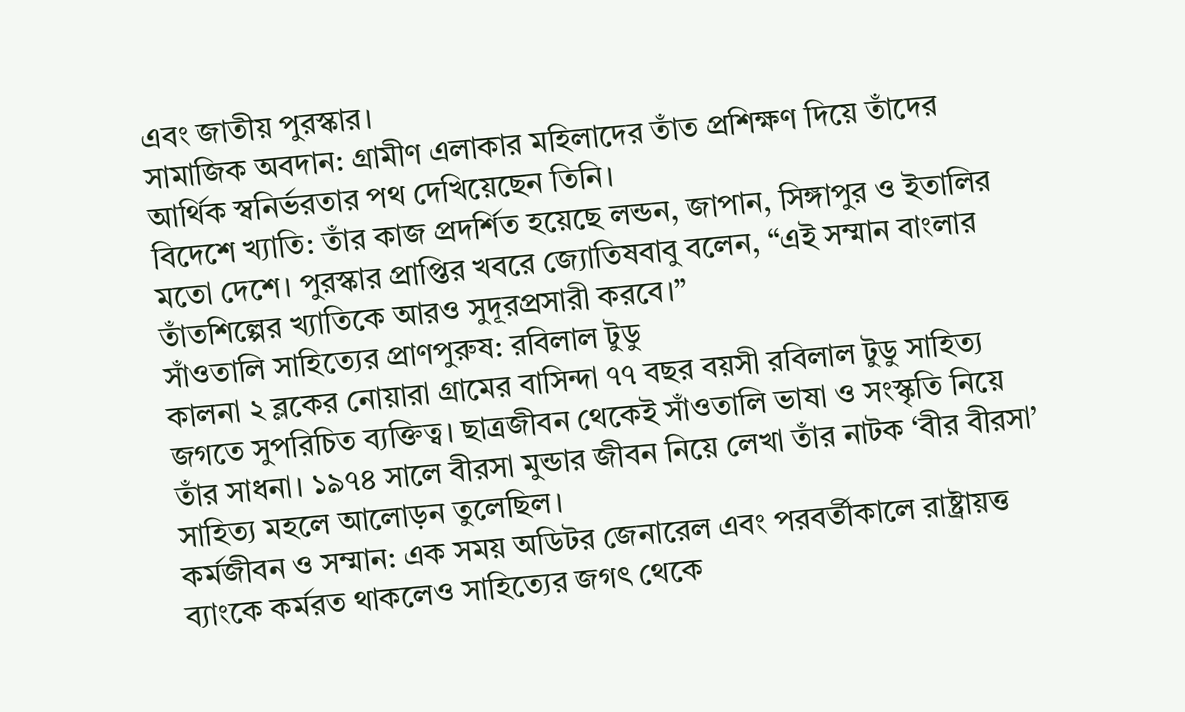এবং জাতীয় পুরস্কার।
সামাজিক অবদান: গ্রামীণ এলাকার মহিলাদের তাঁত প্রশিক্ষণ দিয়ে তাঁদের আর্থিক স্বনির্ভরতার পথ দেখিয়েছেন তিনি।
বিদেশে খ্যাতি: তাঁর কাজ প্রদর্শিত হয়েছে লন্ডন, জাপান, সিঙ্গাপুর ও ইতালির মতো দেশে। পুরস্কার প্রাপ্তির খবরে জ্যোতিষবাবু বলেন, “এই সম্মান বাংলার তাঁতশিল্পের খ্যাতিকে আরও সুদূরপ্রসারী করবে।”
সাঁওতালি সাহিত্যের প্রাণপুরুষ: রবিলাল টুডু
কালনা ২ ব্লকের নোয়ারা গ্রামের বাসিন্দা ৭৭ বছর বয়সী রবিলাল টুডু সাহিত্য জগতে সুপরিচিত ব্যক্তিত্ব। ছাত্রজীবন থেকেই সাঁওতালি ভাষা ও সংস্কৃতি নিয়ে তাঁর সাধনা। ১৯৭৪ সালে বীরসা মুন্ডার জীবন নিয়ে লেখা তাঁর নাটক ‘বীর বীরসা’ সাহিত্য মহলে আলোড়ন তুলেছিল।
কর্মজীবন ও সম্মান: এক সময় অডিটর জেনারেল এবং পরবর্তীকালে রাষ্ট্রায়ত্ত ব্যাংকে কর্মরত থাকলেও সাহিত্যের জগৎ থেকে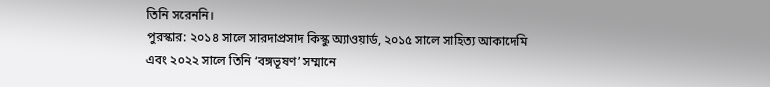তিনি সরেননি।
পুরস্কার: ২০১৪ সালে সারদাপ্রসাদ কিস্কু অ্যাওয়ার্ড, ২০১৫ সালে সাহিত্য আকাদেমি এবং ২০২২ সালে তিনি ‘বঙ্গভূষণ’ সম্মানে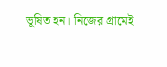ভূষিত হন। নিজের গ্রামেই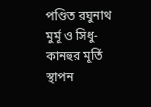পণ্ডিত রঘুনাথ মুর্মূ ও সিধু-কানহুর মূর্তি স্থাপন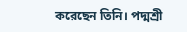করেছেন তিনি। পদ্মশ্রী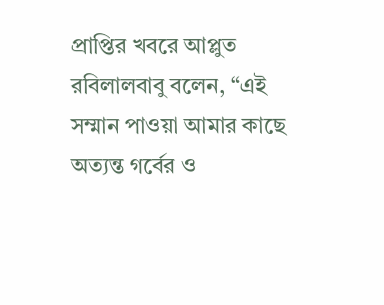প্রাপ্তির খবরে আপ্লুত রবিলালবাবু বলেন, “এই সম্মান পাওয়া আমার কাছে অত্যন্ত গর্বের ও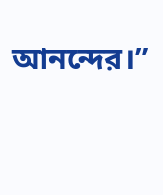আনন্দের।”